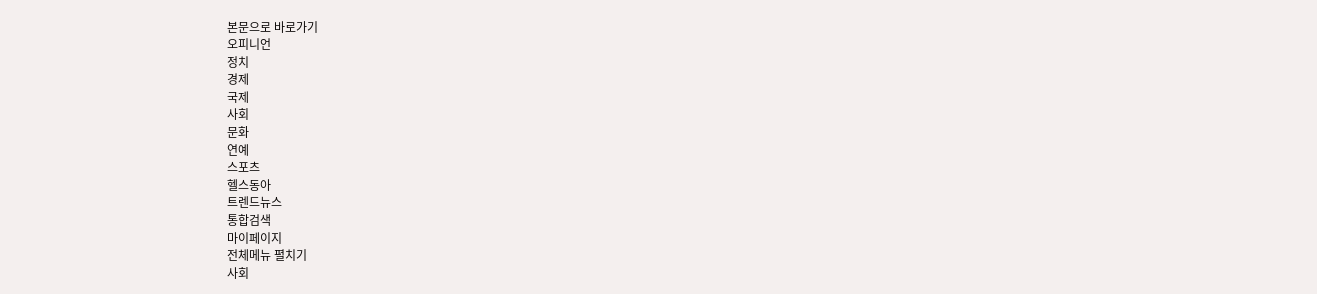본문으로 바로가기
오피니언
정치
경제
국제
사회
문화
연예
스포츠
헬스동아
트렌드뉴스
통합검색
마이페이지
전체메뉴 펼치기
사회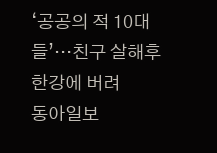‘공공의 적 10대들’…친구 살해후 한강에 버려
동아일보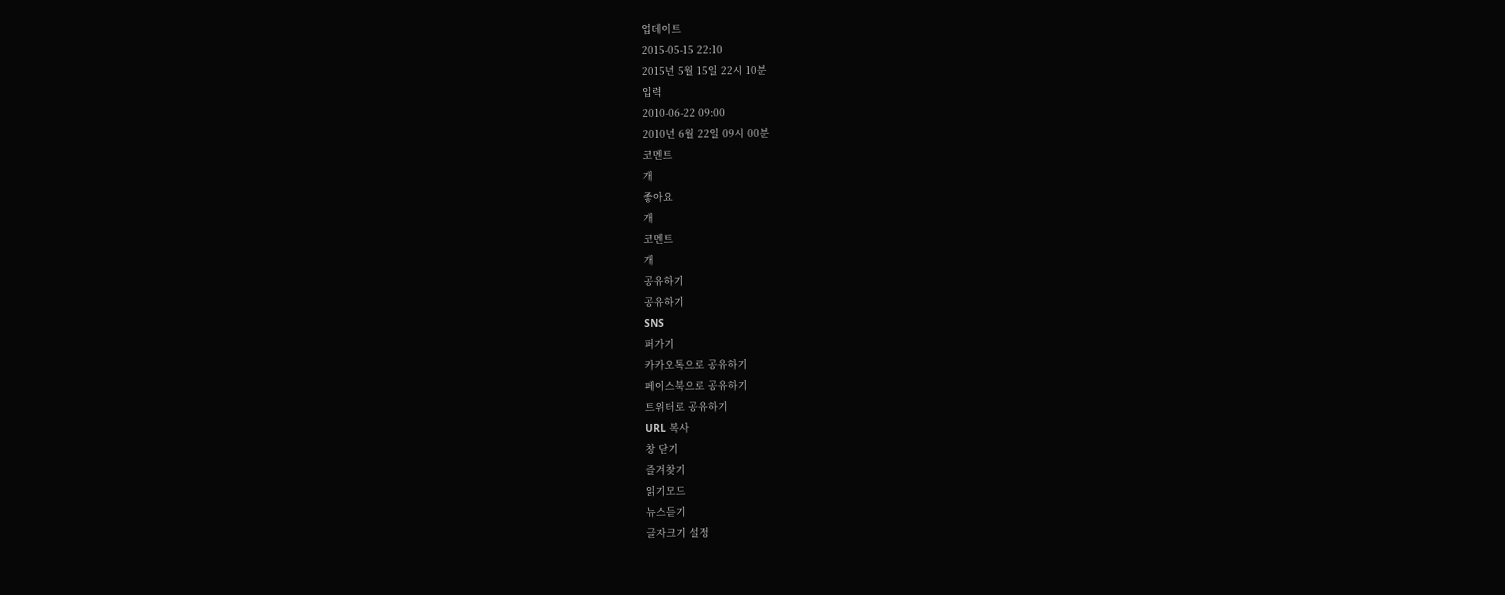업데이트
2015-05-15 22:10
2015년 5월 15일 22시 10분
입력
2010-06-22 09:00
2010년 6월 22일 09시 00분
코멘트
개
좋아요
개
코멘트
개
공유하기
공유하기
SNS
퍼가기
카카오톡으로 공유하기
페이스북으로 공유하기
트위터로 공유하기
URL 복사
창 닫기
즐겨찾기
읽기모드
뉴스듣기
글자크기 설정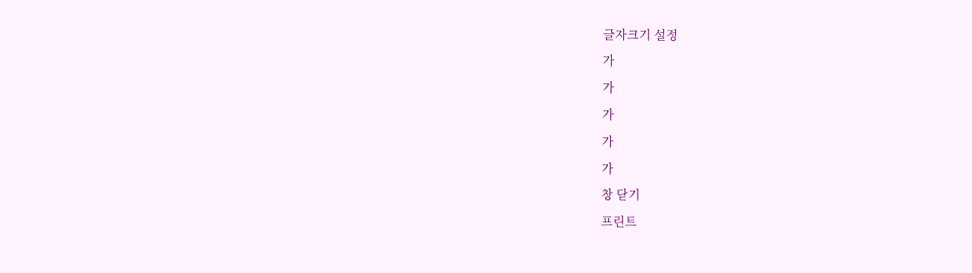글자크기 설정
가
가
가
가
가
창 닫기
프린트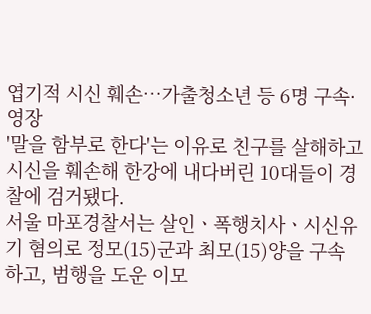엽기적 시신 훼손…가출청소년 등 6명 구속·영장
'말을 함부로 한다'는 이유로 친구를 살해하고 시신을 훼손해 한강에 내다버린 10대들이 경찰에 검거됐다.
서울 마포경찰서는 살인ㆍ폭행치사ㆍ시신유기 혐의로 정모(15)군과 최모(15)양을 구속하고, 범행을 도운 이모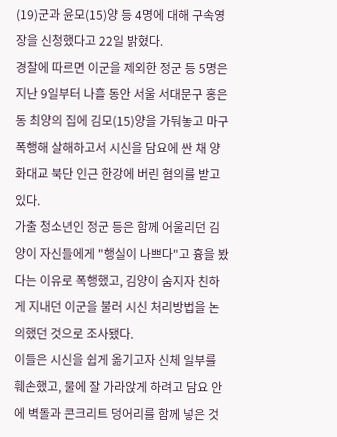(19)군과 윤모(15)양 등 4명에 대해 구속영장을 신청했다고 22일 밝혔다.
경찰에 따르면 이군을 제외한 정군 등 5명은 지난 9일부터 나흘 동안 서울 서대문구 홍은동 최양의 집에 김모(15)양을 가둬놓고 마구 폭행해 살해하고서 시신을 담요에 싼 채 양화대교 북단 인근 한강에 버린 혐의를 받고 있다.
가출 청소년인 정군 등은 함께 어울리던 김양이 자신들에게 "행실이 나쁘다"고 흉을 봤다는 이유로 폭행했고, 김양이 숨지자 친하게 지내던 이군을 불러 시신 처리방법을 논의했던 것으로 조사됐다.
이들은 시신을 쉽게 옮기고자 신체 일부를 훼손했고, 물에 잘 가라앉게 하려고 담요 안에 벽돌과 콘크리트 덩어리를 함께 넣은 것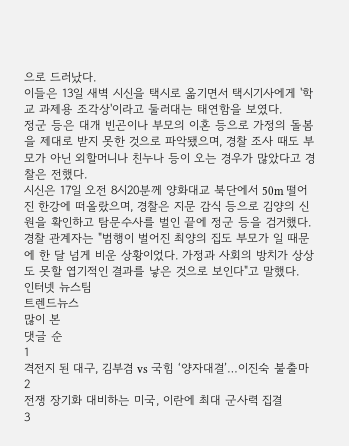으로 드러났다.
이들은 13일 새벽 시신을 택시로 옮기면서 택시기사에게 '학교 과제용 조각상'이라고 둘러대는 태연함을 보였다.
정군 등은 대개 빈곤이나 부모의 이혼 등으로 가정의 돌봄을 제대로 받지 못한 것으로 파악됐으며, 경찰 조사 때도 부모가 아닌 외할머니나 친누나 등이 오는 경우가 많았다고 경찰은 전했다.
시신은 17일 오전 8시20분께 양화대교 북단에서 50m 떨어진 한강에 떠올랐으며, 경찰은 지문 감식 등으로 김양의 신원을 확인하고 탐문수사를 벌인 끝에 정군 등을 검거했다.
경찰 관계자는 "범행이 벌어진 최양의 집도 부모가 일 때문에 한 달 넘게 비운 상황이었다. 가정과 사회의 방치가 상상도 못할 엽기적인 결과를 낳은 것으로 보인다"고 말했다.
인터넷 뉴스팀
트렌드뉴스
많이 본
댓글 순
1
격전지 된 대구, 김부겸 vs 국힘 ‘양자대결’…이진숙 불출마
2
전쟁 장기화 대비하는 미국, 이란에 최대 군사력 집결
3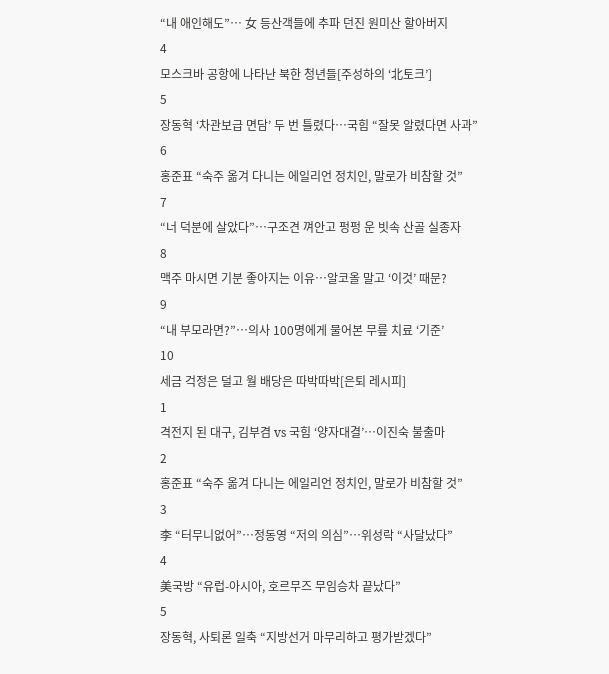“내 애인해도”… 女 등산객들에 추파 던진 원미산 할아버지
4
모스크바 공항에 나타난 북한 청년들[주성하의 ‘北토크’]
5
장동혁 ‘차관보급 면담’ 두 번 틀렸다…국힘 “잘못 알렸다면 사과”
6
홍준표 “숙주 옮겨 다니는 에일리언 정치인, 말로가 비참할 것”
7
“너 덕분에 살았다”…구조견 껴안고 펑펑 운 빗속 산골 실종자
8
맥주 마시면 기분 좋아지는 이유…알코올 말고 ‘이것’ 때문?
9
“내 부모라면?”…의사 100명에게 물어본 무릎 치료 ‘기준’
10
세금 걱정은 덜고 월 배당은 따박따박[은퇴 레시피]
1
격전지 된 대구, 김부겸 vs 국힘 ‘양자대결’…이진숙 불출마
2
홍준표 “숙주 옮겨 다니는 에일리언 정치인, 말로가 비참할 것”
3
李 “터무니없어”…정동영 “저의 의심”…위성락 “사달났다”
4
美국방 “유럽-아시아, 호르무즈 무임승차 끝났다”
5
장동혁, 사퇴론 일축 “지방선거 마무리하고 평가받겠다”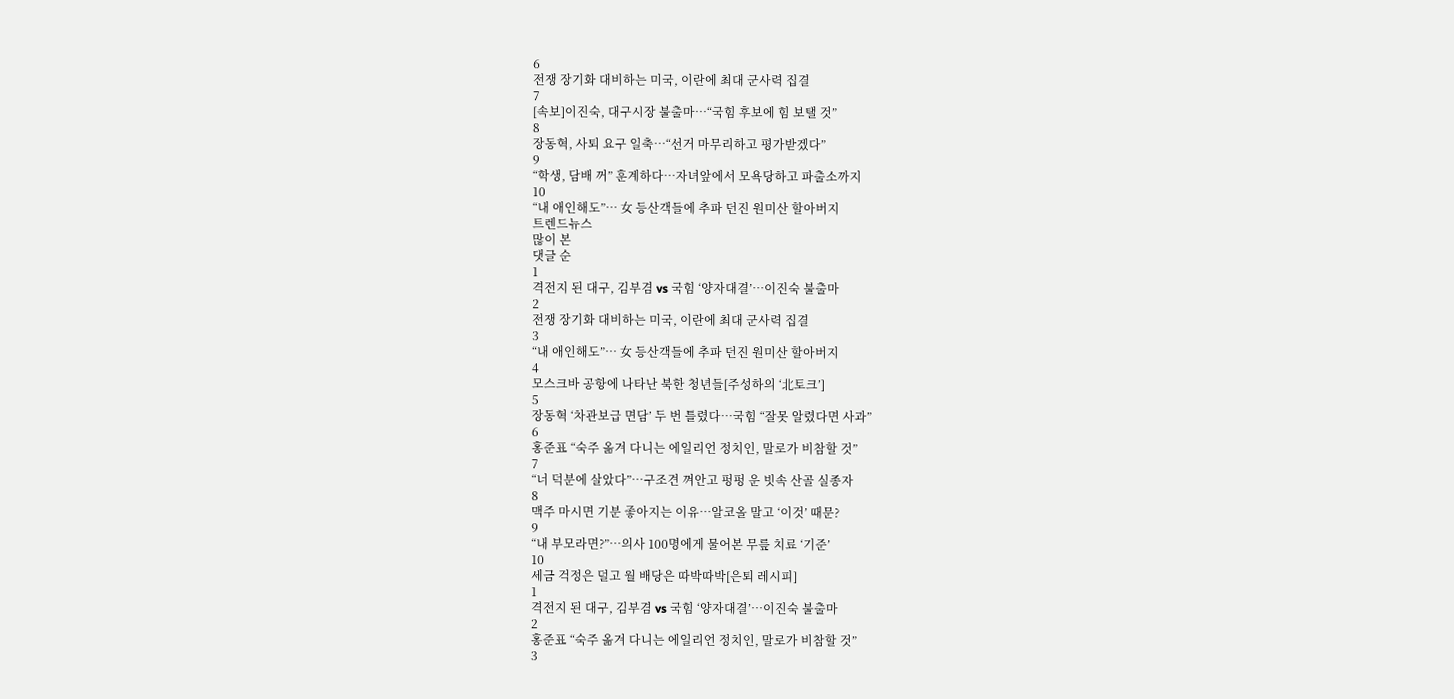6
전쟁 장기화 대비하는 미국, 이란에 최대 군사력 집결
7
[속보]이진숙, 대구시장 불출마…“국힘 후보에 힘 보탤 것”
8
장동혁, 사퇴 요구 일축…“선거 마무리하고 평가받겠다”
9
“학생, 담배 꺼” 훈계하다…자녀앞에서 모욕당하고 파출소까지
10
“내 애인해도”… 女 등산객들에 추파 던진 원미산 할아버지
트렌드뉴스
많이 본
댓글 순
1
격전지 된 대구, 김부겸 vs 국힘 ‘양자대결’…이진숙 불출마
2
전쟁 장기화 대비하는 미국, 이란에 최대 군사력 집결
3
“내 애인해도”… 女 등산객들에 추파 던진 원미산 할아버지
4
모스크바 공항에 나타난 북한 청년들[주성하의 ‘北토크’]
5
장동혁 ‘차관보급 면담’ 두 번 틀렸다…국힘 “잘못 알렸다면 사과”
6
홍준표 “숙주 옮겨 다니는 에일리언 정치인, 말로가 비참할 것”
7
“너 덕분에 살았다”…구조견 껴안고 펑펑 운 빗속 산골 실종자
8
맥주 마시면 기분 좋아지는 이유…알코올 말고 ‘이것’ 때문?
9
“내 부모라면?”…의사 100명에게 물어본 무릎 치료 ‘기준’
10
세금 걱정은 덜고 월 배당은 따박따박[은퇴 레시피]
1
격전지 된 대구, 김부겸 vs 국힘 ‘양자대결’…이진숙 불출마
2
홍준표 “숙주 옮겨 다니는 에일리언 정치인, 말로가 비참할 것”
3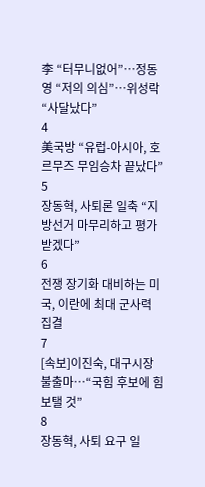李 “터무니없어”…정동영 “저의 의심”…위성락 “사달났다”
4
美국방 “유럽-아시아, 호르무즈 무임승차 끝났다”
5
장동혁, 사퇴론 일축 “지방선거 마무리하고 평가받겠다”
6
전쟁 장기화 대비하는 미국, 이란에 최대 군사력 집결
7
[속보]이진숙, 대구시장 불출마…“국힘 후보에 힘 보탤 것”
8
장동혁, 사퇴 요구 일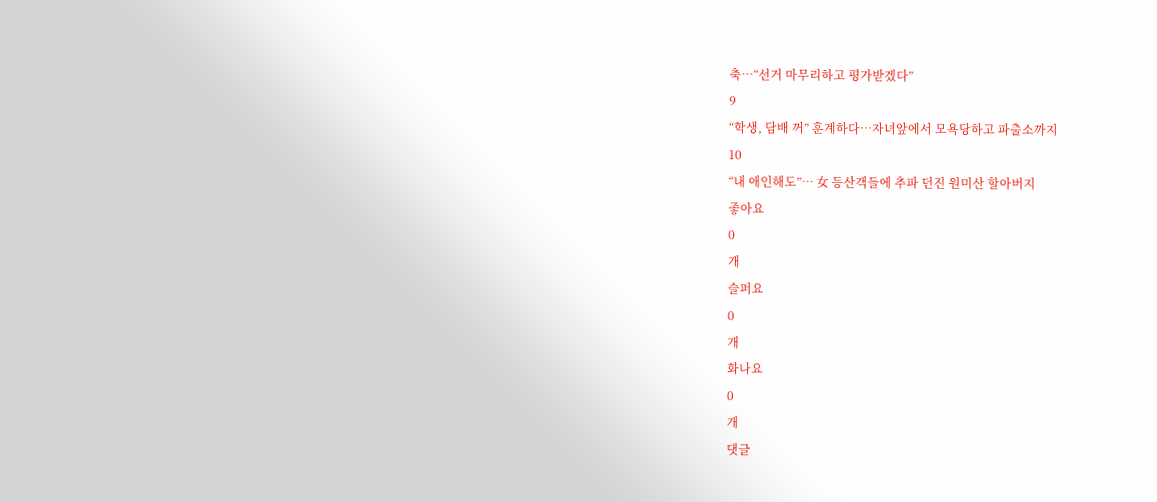축…“선거 마무리하고 평가받겠다”
9
“학생, 담배 꺼” 훈계하다…자녀앞에서 모욕당하고 파출소까지
10
“내 애인해도”… 女 등산객들에 추파 던진 원미산 할아버지
좋아요
0
개
슬퍼요
0
개
화나요
0
개
댓글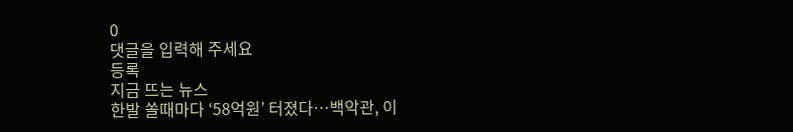0
댓글을 입력해 주세요
등록
지금 뜨는 뉴스
한발 쏠때마다 ‘58억원’ 터졌다…백악관, 이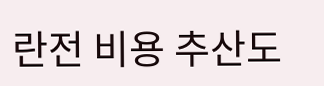란전 비용 추산도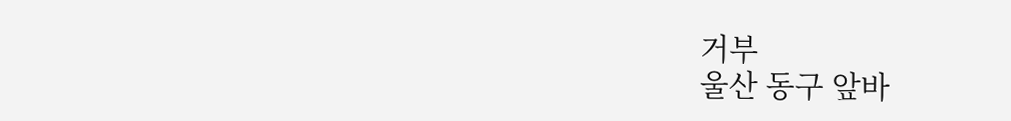거부
울산 동구 앞바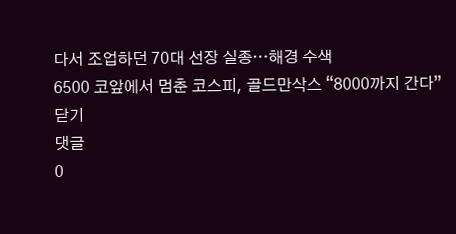다서 조업하던 70대 선장 실종…해경 수색
6500 코앞에서 멈춘 코스피, 골드만삭스 “8000까지 간다”
닫기
댓글
0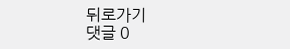뒤로가기
댓글 0